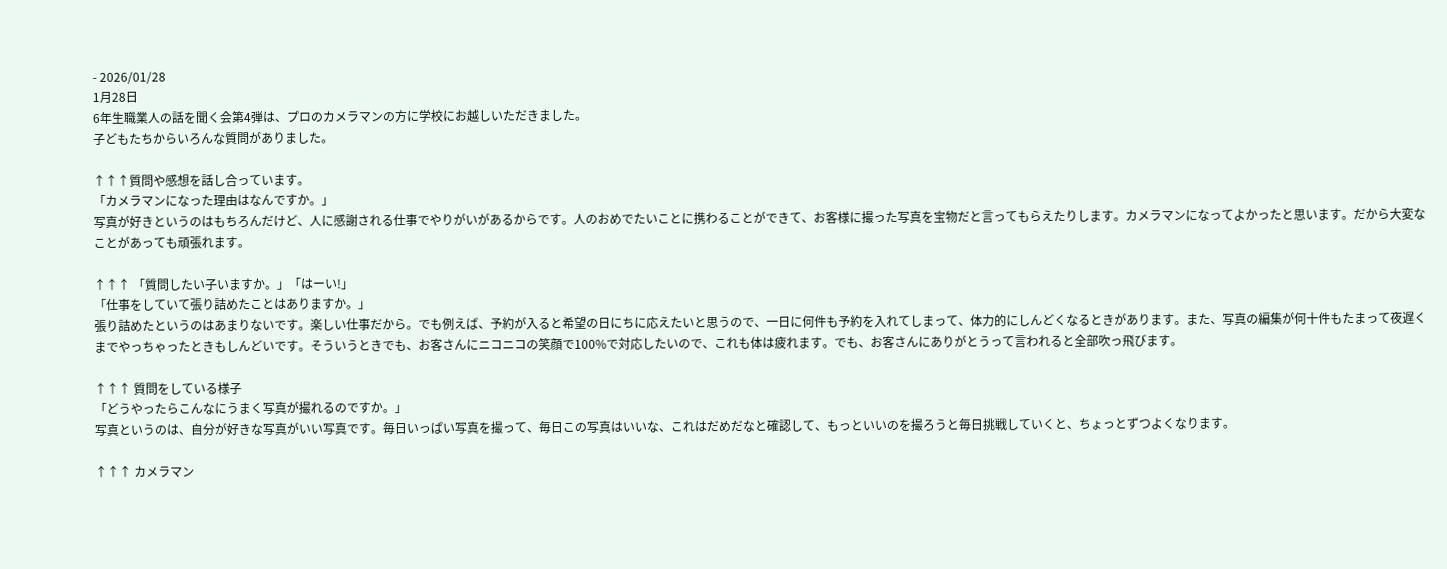- 2026/01/28
1月28日
6年生職業人の話を聞く会第4弾は、プロのカメラマンの方に学校にお越しいただきました。
子どもたちからいろんな質問がありました。

↑↑↑質問や感想を話し合っています。
「カメラマンになった理由はなんですか。」
写真が好きというのはもちろんだけど、人に感謝される仕事でやりがいがあるからです。人のおめでたいことに携わることができて、お客様に撮った写真を宝物だと言ってもらえたりします。カメラマンになってよかったと思います。だから大変なことがあっても頑張れます。

↑↑↑ 「質問したい子いますか。」「はーい!」
「仕事をしていて張り詰めたことはありますか。」
張り詰めたというのはあまりないです。楽しい仕事だから。でも例えば、予約が入ると希望の日にちに応えたいと思うので、一日に何件も予約を入れてしまって、体力的にしんどくなるときがあります。また、写真の編集が何十件もたまって夜遅くまでやっちゃったときもしんどいです。そういうときでも、お客さんにニコニコの笑顔で100%で対応したいので、これも体は疲れます。でも、お客さんにありがとうって言われると全部吹っ飛びます。

↑↑↑ 質問をしている様子
「どうやったらこんなにうまく写真が撮れるのですか。」
写真というのは、自分が好きな写真がいい写真です。毎日いっぱい写真を撮って、毎日この写真はいいな、これはだめだなと確認して、もっといいのを撮ろうと毎日挑戦していくと、ちょっとずつよくなります。

↑↑↑ カメラマン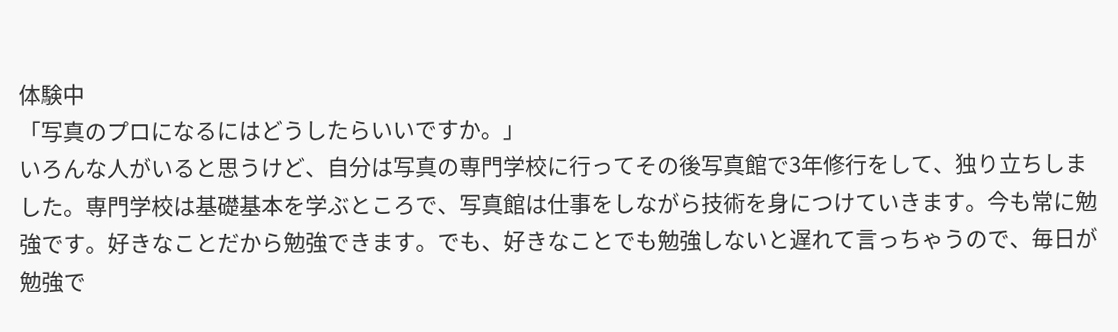体験中
「写真のプロになるにはどうしたらいいですか。」
いろんな人がいると思うけど、自分は写真の専門学校に行ってその後写真館で3年修行をして、独り立ちしました。専門学校は基礎基本を学ぶところで、写真館は仕事をしながら技術を身につけていきます。今も常に勉強です。好きなことだから勉強できます。でも、好きなことでも勉強しないと遅れて言っちゃうので、毎日が勉強で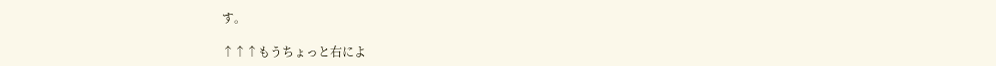す。

↑↑↑もうちょっと右によ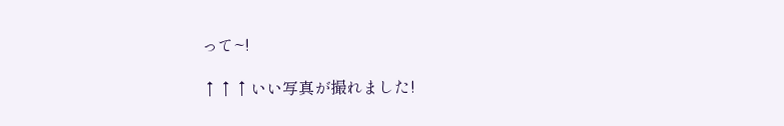って~!

↑↑↑いい写真が撮れました!